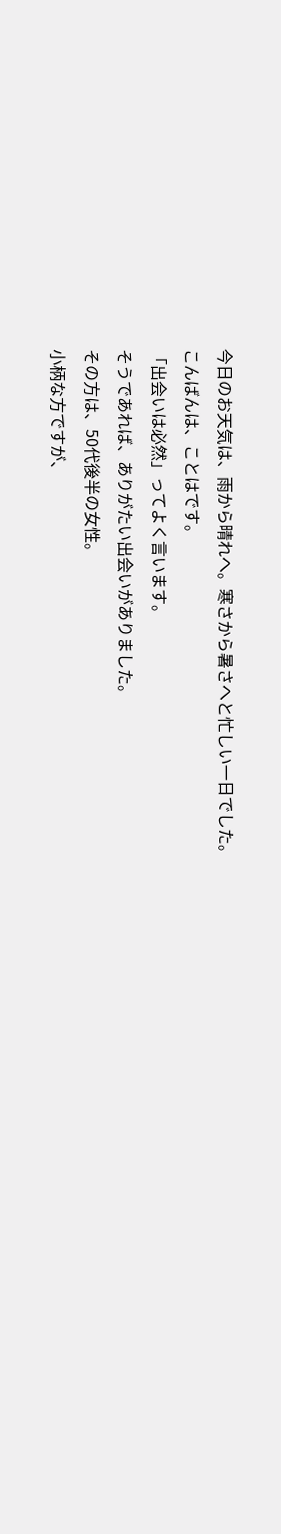今日のお天気は、雨から晴れへ。寒さから暑さへと忙しい一日でした。
こんばんは、ことはです。
「出会いは必然」ってよく言います。
そうであれば、ありがたい出会いがありました。
その方は、50代後半の女性。
小柄な方ですが、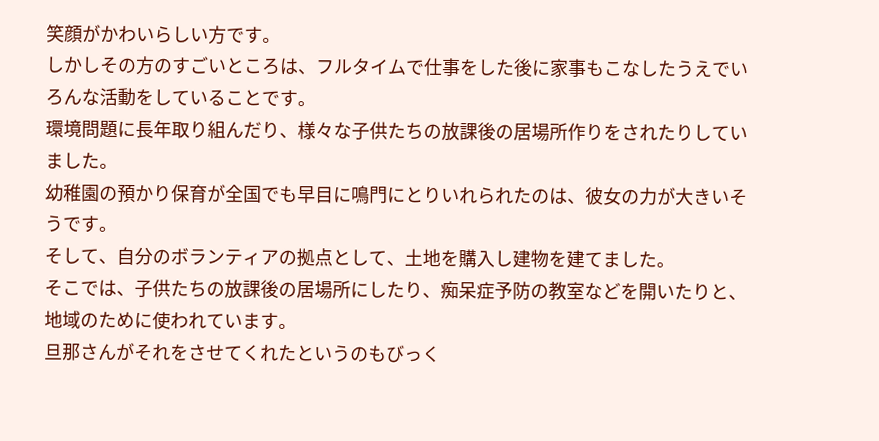笑顔がかわいらしい方です。
しかしその方のすごいところは、フルタイムで仕事をした後に家事もこなしたうえでいろんな活動をしていることです。
環境問題に長年取り組んだり、様々な子供たちの放課後の居場所作りをされたりしていました。
幼稚園の預かり保育が全国でも早目に鳴門にとりいれられたのは、彼女の力が大きいそうです。
そして、自分のボランティアの拠点として、土地を購入し建物を建てました。
そこでは、子供たちの放課後の居場所にしたり、痴呆症予防の教室などを開いたりと、地域のために使われています。
旦那さんがそれをさせてくれたというのもびっく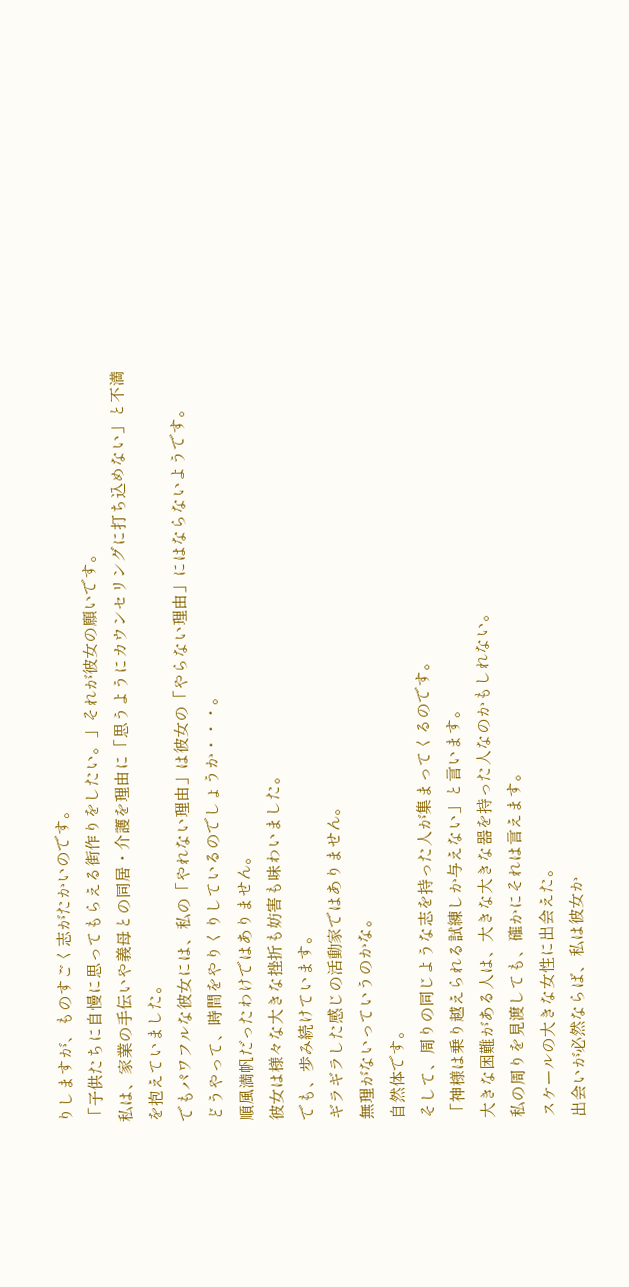りしますが、ものすごく志がたかいのです。
「子供たちに自慢に思ってもらえる街作りをしたい。」それが彼女の願いです。
私は、家業の手伝いや義母との同居・介護を理由に「思うようにカウンセリングに打ち込めない」と不満を抱えていました。
でもパワフルな彼女には、私の「やれない理由」は彼女の「やらない理由」にはならないようです。
どうやって、時間をやりくりしているのでしょうか・・・。
順風満帆だったわけではありません。
彼女は様々な大きな挫折も妨害も味わいました。
でも、歩み続けています。
ギラギラした感じの活動家ではありません。
無理がないっていうのかな。
自然体です。
そして、周りの同じような志を持った人が集まってくるのです。
「神様は乗り越えられる試練しか与えない」と言います。
大きな困難がある人は、大きな大きな器を持った人なのかもしれない。
私の周りを見渡しても、確かにそれは言えます。
スケールの大きな女性に出会えた。
出会いが必然ならば、私は彼女か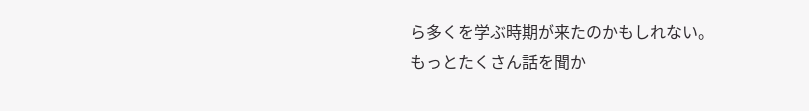ら多くを学ぶ時期が来たのかもしれない。
もっとたくさん話を聞か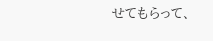せてもらって、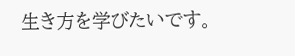生き方を学びたいです。